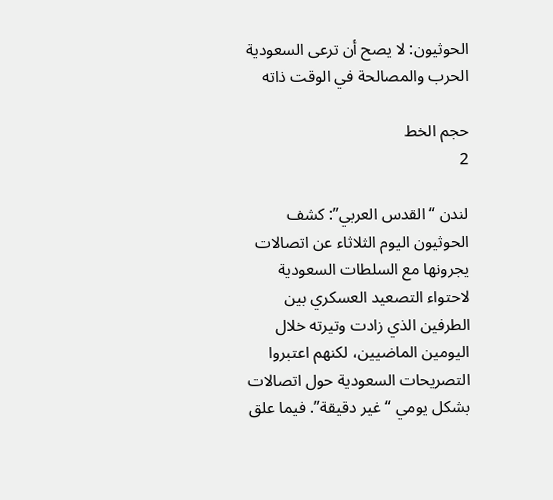الحوثيون: لا يصح أن ترعى السعودية الحرب والمصالحة في الوقت ذاته

حجم الخط
2

لندن “القدس العربي”: كشف الحوثيون اليوم الثلاثاء عن اتصالات يجرونها مع السلطات السعودية لاحتواء التصعيد العسكري بين الطرفين الذي زادت وتيرته خلال اليومين الماضيين، لكنهم اعتبروا التصريحات السعودية حول اتصالات بشكل يومي “غير دقيقة”. فيما علق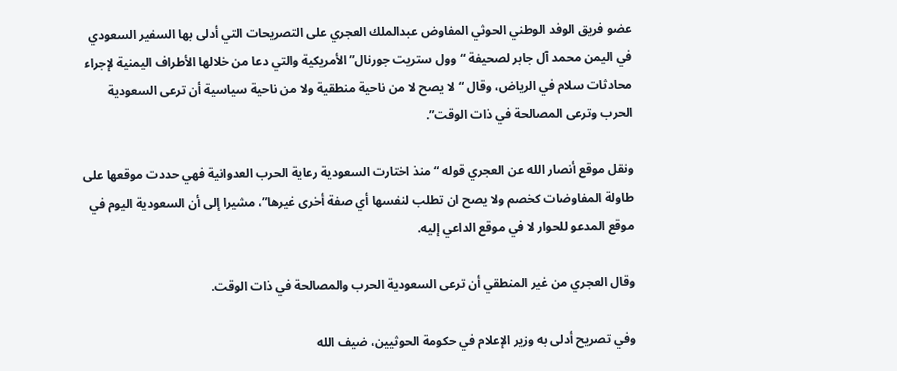عضو فريق الوفد الوطني الحوثي المفاوض عبدالملك العجري على التصريحات التي أدلى بها السفير السعودي في اليمن محمد آل جابر لصحيفة “وول ستريت جورنال” الأمريكية والتي دعا من خلالها الأطراف اليمنية لإجراء محادثات سلام في الرياض، وقال “لا يصح لا من ناحية منطقية ولا من ناحية سياسية أن ترعى السعودية الحرب وترعى المصالحة في ذات الوقت”.

ونقل موقع أنصار الله عن العجري قوله “منذ اختارت السعودية رعاية الحرب العدوانية فهي حددت موقعها على طاولة المفاوضات كخصم ولا يصح ان تطلب لنفسها أي صفة أخرى غيرها”، مشيرا إلى أن السعودية اليوم في موقع المدعو للحوار لا في موقع الداعي إليه.

وقال العجري من غير المنطقي أن ترعى السعودية الحرب والمصالحة في ذات الوقت.

وفي تصريح أدلى به وزير الإعلام في حكومة الحوثيين، ضيف الله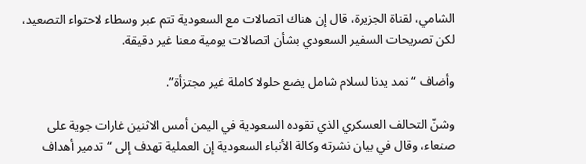الشامي، لقناة الجزيرة، قال إن هناك اتصالات مع السعودية تتم عبر وسطاء لاحتواء التصعيد، لكن تصريحات السفير السعودي بشأن اتصالات يومية معنا غير دقيقة.

وأضاف “نمد يدنا لسلام شامل يضع حلولا كاملة غير مجتزأة”.

وشنّ التحالف العسكري الذي تقوده السعودية في اليمن أمس الاثنين غارات جوية على صنعاء، وقال في بيان نشرته وكالة الأنباء السعودية إن العملية تهدف إلى “تدمير أهداف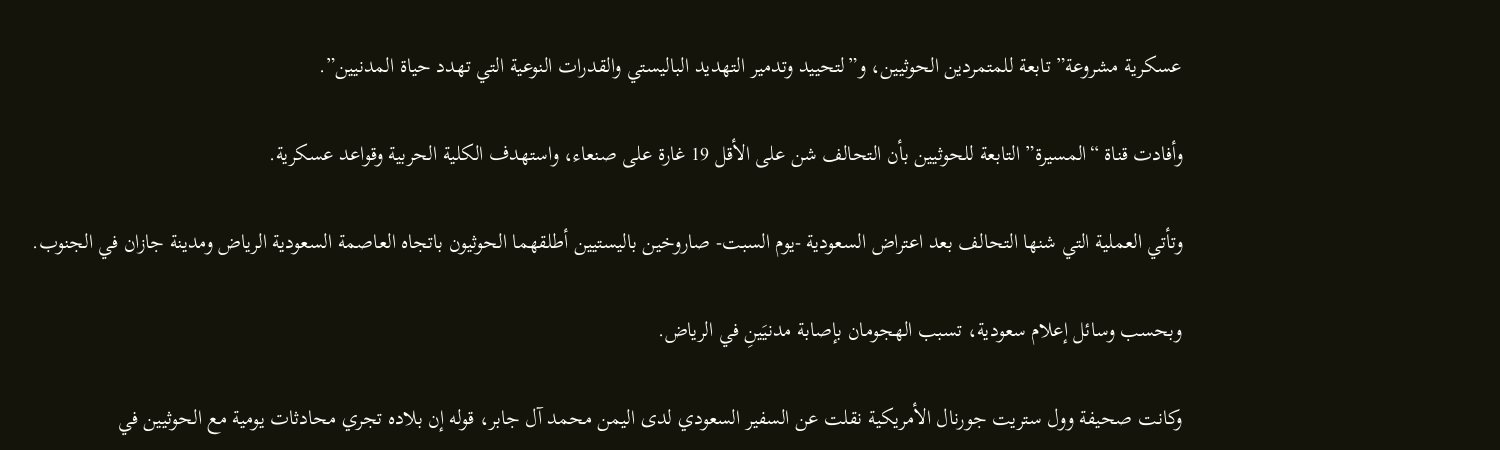عسكرية مشروعة” تابعة للمتمردين الحوثيين، و”لتحييد وتدمير التهديد الباليستي والقدرات النوعية التي تهدد حياة المدنيين”.

وأفادت قناة “المسيرة” التابعة للحوثيين بأن التحالف شن على الأقل 19 غارة على صنعاء، واستهدف الكلية الحربية وقواعد عسكرية.

وتأتي العملية التي شنها التحالف بعد اعتراض السعودية -يوم السبت- صاروخين باليستيين أطلقهما الحوثيون باتجاه العاصمة السعودية الرياض ومدينة جازان في الجنوب.

وبحسب وسائل إعلام سعودية، تسبب الهجومان بإصابة مدنيَينِ في الرياض.

وكانت صحيفة وول ستريت جورنال الأمريكية نقلت عن السفير السعودي لدى اليمن محمد آل جابر، قوله إن بلاده تجري محادثات يومية مع الحوثيين في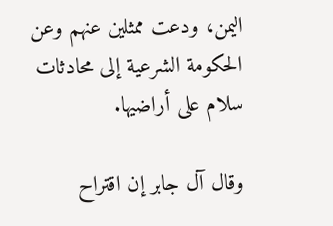اليمن، ودعت ممثلين عنهم وعن الحكومة الشرعية إلى محادثات سلام على أراضيها.

وقال آل جابر إن اقتراح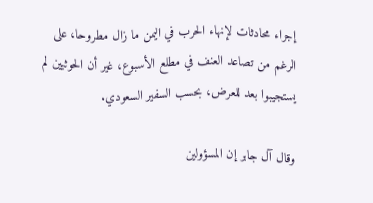إجراء محادثات لإنهاء الحرب في اليمن ما زال مطروحا، على الرغم من تصاعد العنف في مطلع الأسبوع، غير أن الحوثيين لم يستجيبوا بعد للعرض، بحسب السفير السعودي.

وقال آل جابر إن المسؤولين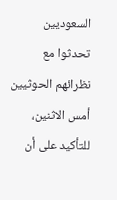السعوديين تحدثوا مع نظرائهم الحوثيين أمس الاثنين، للتأكيد على أن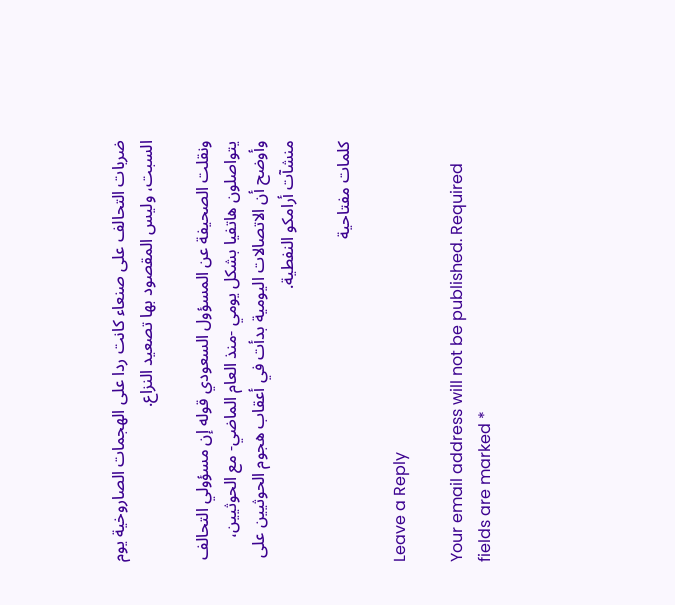ضربات التحالف على صنعاء كانت ردا على الهجمات الصاروخية يوم السبت، وليس المقصود بها تصعيد النزاع.

ونقلت الصحيفة عن المسؤول السعودي قوله إن مسؤولي التحالف يتواصلون هاتفيا بشكل يومي -منذ العام الماضي- مع الحوثيين، وأوضح أن الاتصالات اليومية بدأت في أعقاب هجوم الحوثيين على منشآت أرامكو النفطية.

كلمات مفتاحية

Leave a Reply

Your email address will not be published. Required fields are marked *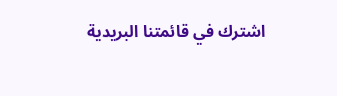اشترك في قائمتنا البريدية